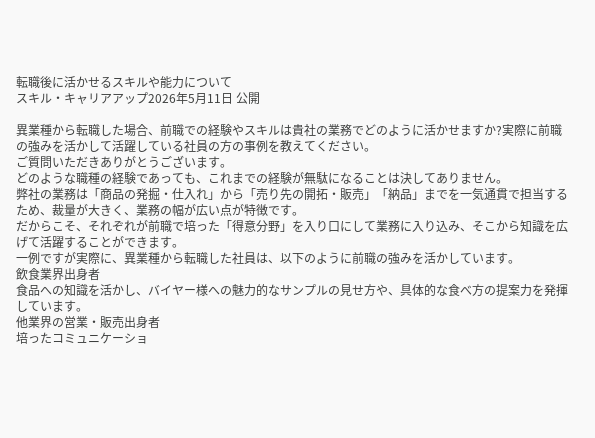転職後に活かせるスキルや能力について
スキル・キャリアアップ2026年5月11日 公開

異業種から転職した場合、前職での経験やスキルは貴社の業務でどのように活かせますか?実際に前職の強みを活かして活躍している社員の方の事例を教えてください。
ご質問いただきありがとうございます。
どのような職種の経験であっても、これまでの経験が無駄になることは決してありません。
弊社の業務は「商品の発掘・仕入れ」から「売り先の開拓・販売」「納品」までを一気通貫で担当するため、裁量が大きく、業務の幅が広い点が特徴です。
だからこそ、それぞれが前職で培った「得意分野」を入り口にして業務に入り込み、そこから知識を広げて活躍することができます。
一例ですが実際に、異業種から転職した社員は、以下のように前職の強みを活かしています。
飲食業界出身者
食品への知識を活かし、バイヤー様への魅力的なサンプルの見せ方や、具体的な食べ方の提案力を発揮しています。
他業界の営業・販売出身者
培ったコミュニケーショ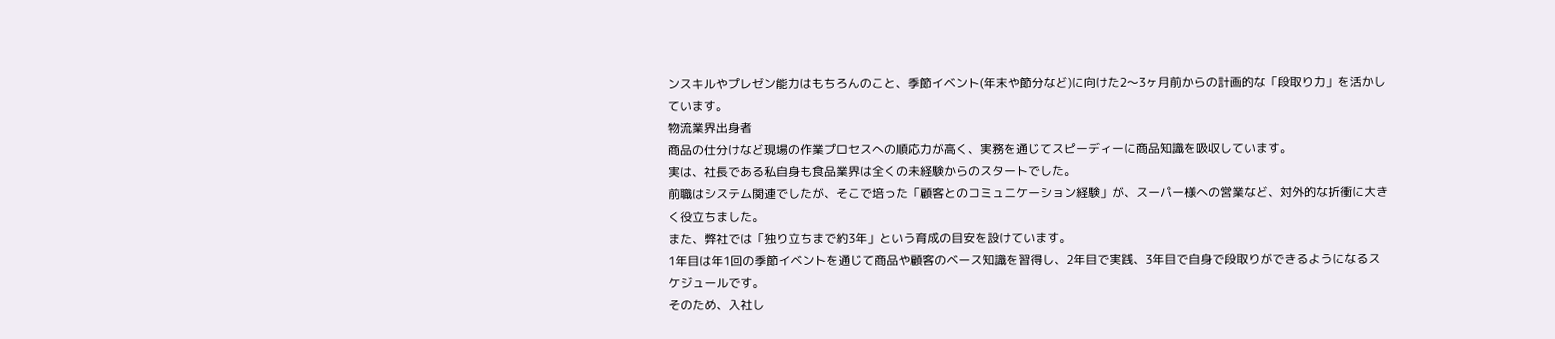ンスキルやプレゼン能力はもちろんのこと、季節イベント(年末や節分など)に向けた2〜3ヶ月前からの計画的な「段取り力」を活かしています。
物流業界出身者
商品の仕分けなど現場の作業プロセスへの順応力が高く、実務を通じてスピーディーに商品知識を吸収しています。
実は、社長である私自身も食品業界は全くの未経験からのスタートでした。
前職はシステム関連でしたが、そこで培った「顧客とのコミュニケーション経験」が、スーパー様への営業など、対外的な折衝に大きく役立ちました。
また、弊社では「独り立ちまで約3年」という育成の目安を設けています。
1年目は年1回の季節イベントを通じて商品や顧客のベース知識を習得し、2年目で実践、3年目で自身で段取りができるようになるスケジュールです。
そのため、入社し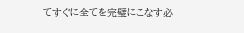てすぐに全てを完璧にこなす必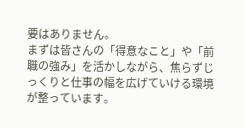要はありません。
まずは皆さんの「得意なこと」や「前職の強み」を活かしながら、焦らずじっくりと仕事の幅を広げていける環境が整っています。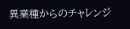異業種からのチャレンジ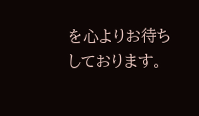を心よりお待ちしております。